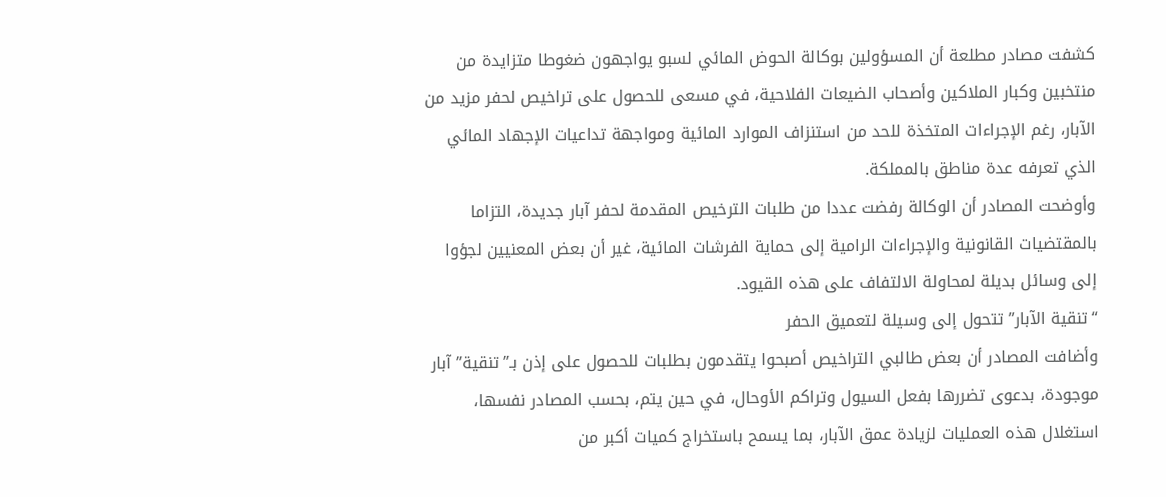كشفت مصادر مطلعة أن المسؤولين بوكالة الحوض المائي لسبو يواجهون ضغوطا متزايدة من منتخبين وكبار الملاكين وأصحاب الضيعات الفلاحية، في مسعى للحصول على تراخيص لحفر مزيد من الآبار، رغم الإجراءات المتخذة للحد من استنزاف الموارد المائية ومواجهة تداعيات الإجهاد المائي الذي تعرفه عدة مناطق بالمملكة.
وأوضحت المصادر أن الوكالة رفضت عددا من طلبات الترخيص المقدمة لحفر آبار جديدة، التزاما بالمقتضيات القانونية والإجراءات الرامية إلى حماية الفرشات المائية، غير أن بعض المعنيين لجؤوا إلى وسائل بديلة لمحاولة الالتفاف على هذه القيود.
“تنقية الآبار” تتحول إلى وسيلة لتعميق الحفر
وأضافت المصادر أن بعض طالبي التراخيص أصبحوا يتقدمون بطلبات للحصول على إذن بـ”تنقية” آبار موجودة، بدعوى تضررها بفعل السيول وتراكم الأوحال، في حين يتم، بحسب المصادر نفسها، استغلال هذه العمليات لزيادة عمق الآبار، بما يسمح باستخراج كميات أكبر من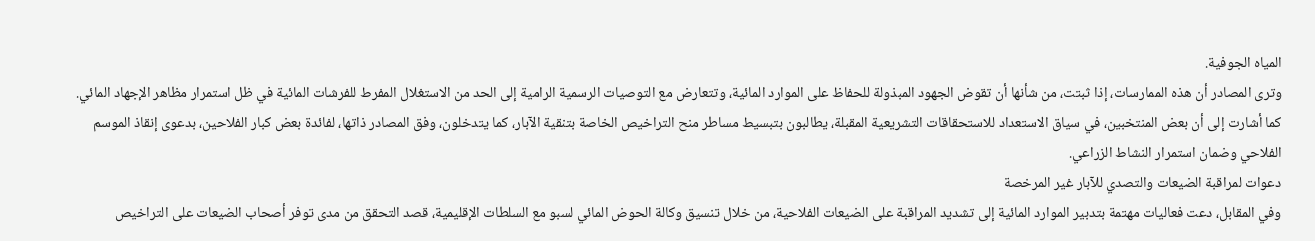المياه الجوفية.
وترى المصادر أن هذه الممارسات، إذا ثبتت، من شأنها أن تقوض الجهود المبذولة للحفاظ على الموارد المائية، وتتعارض مع التوصيات الرسمية الرامية إلى الحد من الاستغلال المفرط للفرشات المائية في ظل استمرار مظاهر الإجهاد المائي.
كما أشارت إلى أن بعض المنتخبين، في سياق الاستعداد للاستحقاقات التشريعية المقبلة، يطالبون بتبسيط مساطر منح التراخيص الخاصة بتنقية الآبار، كما يتدخلون، وفق المصادر ذاتها، لفائدة بعض كبار الفلاحين، بدعوى إنقاذ الموسم الفلاحي وضمان استمرار النشاط الزراعي.
دعوات لمراقبة الضيعات والتصدي للآبار غير المرخصة
وفي المقابل، دعت فعاليات مهتمة بتدبير الموارد المائية إلى تشديد المراقبة على الضيعات الفلاحية، من خلال تنسيق وكالة الحوض المائي لسبو مع السلطات الإقليمية، قصد التحقق من مدى توفر أصحاب الضيعات على التراخيص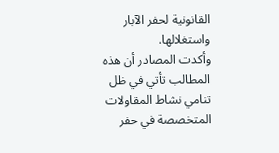القانونية لحفر الآبار واستغلالها.
وأكدت المصادر أن هذه المطالب تأتي في ظل تنامي نشاط المقاولات المتخصصة في حفر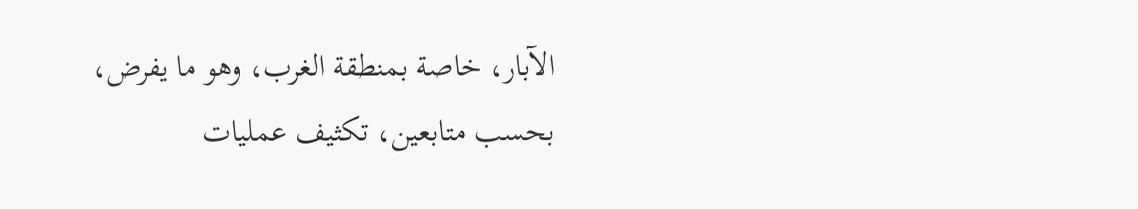الآبار، خاصة بمنطقة الغرب، وهو ما يفرض، بحسب متابعين، تكثيف عمليات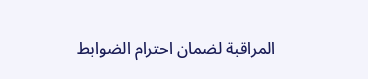المراقبة لضمان احترام الضوابط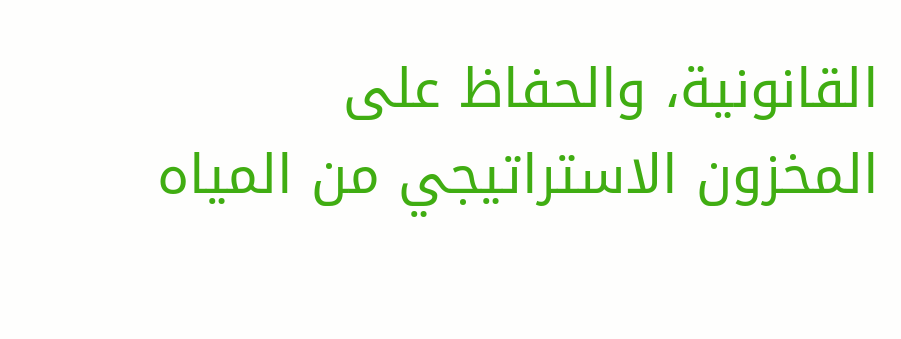القانونية، والحفاظ على المخزون الاستراتيجي من المياه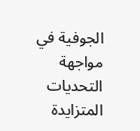الجوفية في مواجهة التحديات المتزايدة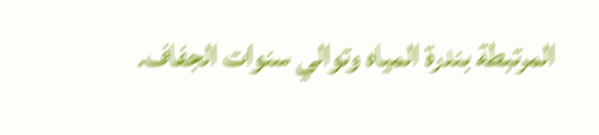المرتبطة بندرة المياه وتوالي سنوات الجفاف.